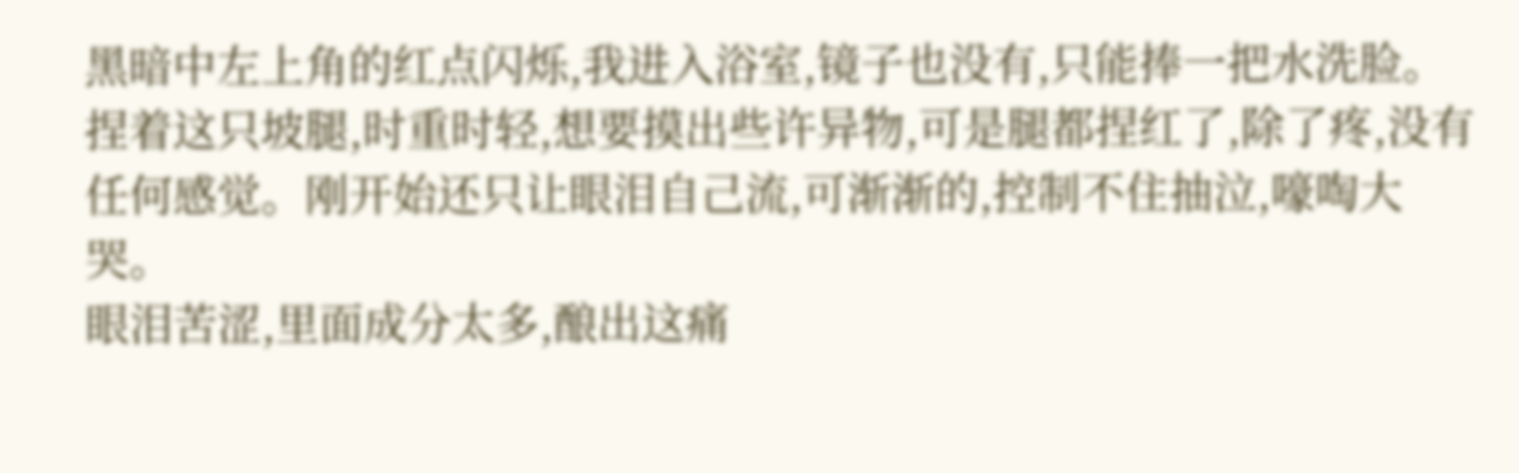黑暗中左上角的红点闪烁,我进入浴室,镜子也没有,只能捧一把水洗脸。
捏着这只坡腿,时重时轻,想要摸出些许异物,可是腿都捏红了,除了疼,没有任何感觉。刚开始还只让眼泪自己流,可渐渐的,控制不住抽泣,嚎啕大哭。
眼泪苦涩,里面成分太多,酿出这痛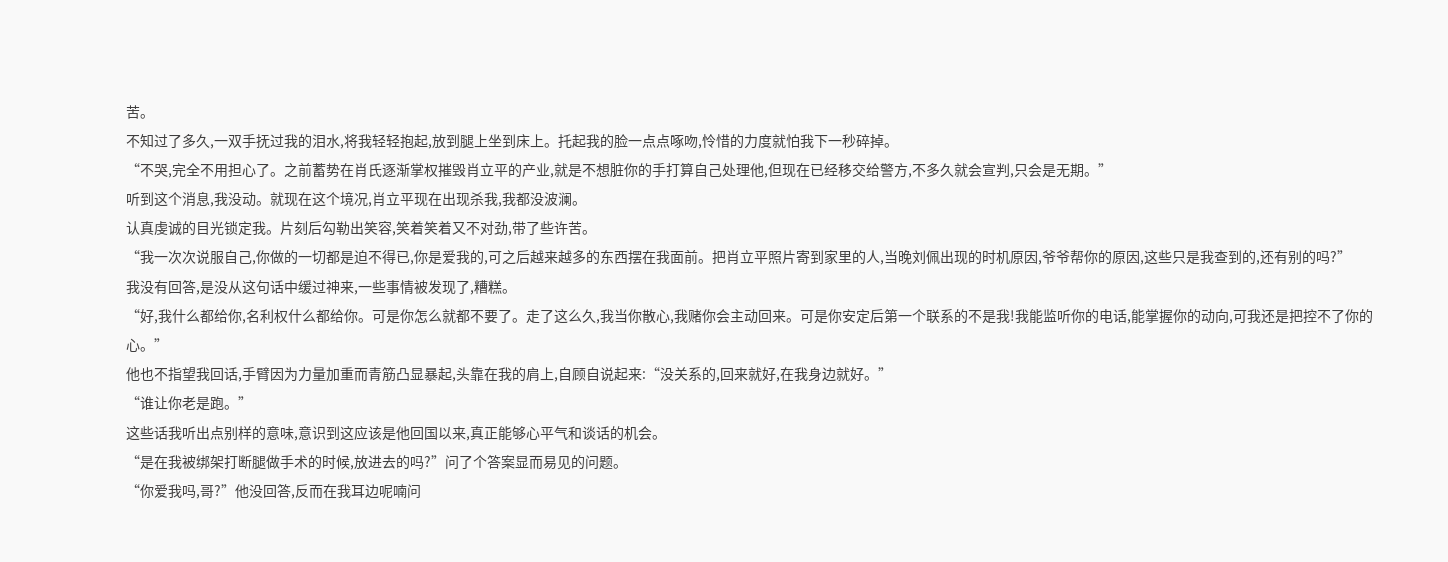苦。
不知过了多久,一双手抚过我的泪水,将我轻轻抱起,放到腿上坐到床上。托起我的脸一点点啄吻,怜惜的力度就怕我下一秒碎掉。
“不哭,完全不用担心了。之前蓄势在肖氏逐渐掌权摧毁肖立平的产业,就是不想脏你的手打算自己处理他,但现在已经移交给警方,不多久就会宣判,只会是无期。”
听到这个消息,我没动。就现在这个境况,肖立平现在出现杀我,我都没波澜。
认真虔诚的目光锁定我。片刻后勾勒出笑容,笑着笑着又不对劲,带了些许苦。
“我一次次说服自己,你做的一切都是迫不得已,你是爱我的,可之后越来越多的东西摆在我面前。把肖立平照片寄到家里的人,当晚刘佩出现的时机原因,爷爷帮你的原因,这些只是我查到的,还有别的吗?”
我没有回答,是没从这句话中缓过神来,一些事情被发现了,糟糕。
“好,我什么都给你,名利权什么都给你。可是你怎么就都不要了。走了这么久,我当你散心,我赌你会主动回来。可是你安定后第一个联系的不是我!我能监听你的电话,能掌握你的动向,可我还是把控不了你的心。”
他也不指望我回话,手臂因为力量加重而青筋凸显暴起,头靠在我的肩上,自顾自说起来:“没关系的,回来就好,在我身边就好。”
“谁让你老是跑。”
这些话我听出点别样的意味,意识到这应该是他回国以来,真正能够心平气和谈话的机会。
“是在我被绑架打断腿做手术的时候,放进去的吗?”问了个答案显而易见的问题。
“你爱我吗,哥?”他没回答,反而在我耳边呢喃问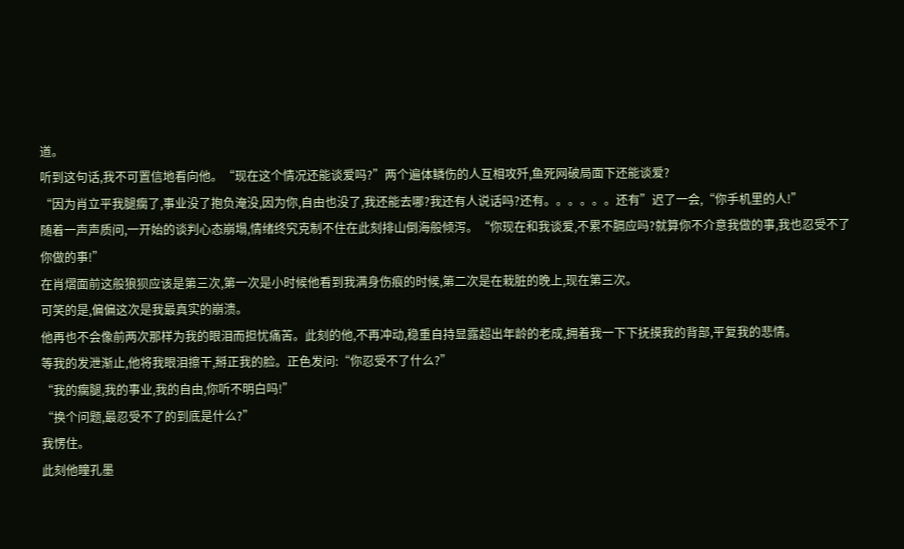道。
听到这句话,我不可置信地看向他。“现在这个情况还能谈爱吗?”两个遍体鳞伤的人互相攻歼,鱼死网破局面下还能谈爱?
“因为肖立平我腿瘸了,事业没了抱负淹没,因为你,自由也没了,我还能去哪?我还有人说话吗?还有。。。。。。还有”迟了一会,“你手机里的人!”
随着一声声质问,一开始的谈判心态崩塌,情绪终究克制不住在此刻排山倒海般倾泻。“你现在和我谈爱,不累不膈应吗?就算你不介意我做的事,我也忍受不了你做的事!”
在肖熠面前这般狼狈应该是第三次,第一次是小时候他看到我满身伤痕的时候,第二次是在栽脏的晚上,现在第三次。
可笑的是,偏偏这次是我最真实的崩溃。
他再也不会像前两次那样为我的眼泪而担忧痛苦。此刻的他,不再冲动,稳重自持显露超出年龄的老成,拥着我一下下抚摸我的背部,平复我的悲情。
等我的发泄渐止,他将我眼泪擦干,掰正我的脸。正色发问:“你忍受不了什么?”
“我的瘸腿,我的事业,我的自由,你听不明白吗!”
“换个问题,最忍受不了的到底是什么?”
我愣住。
此刻他瞳孔墨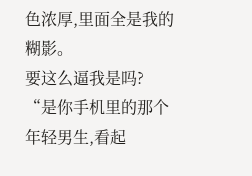色浓厚,里面全是我的糊影。
要这么逼我是吗?
“是你手机里的那个年轻男生,看起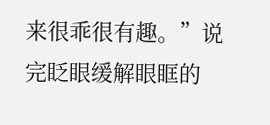来很乖很有趣。”说完眨眼缓解眼眶的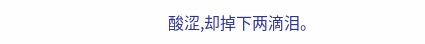酸涩,却掉下两滴泪。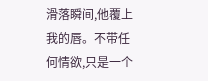滑落瞬间,他覆上我的唇。不带任何情欲,只是一个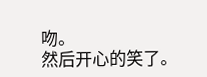吻。
然后开心的笑了。